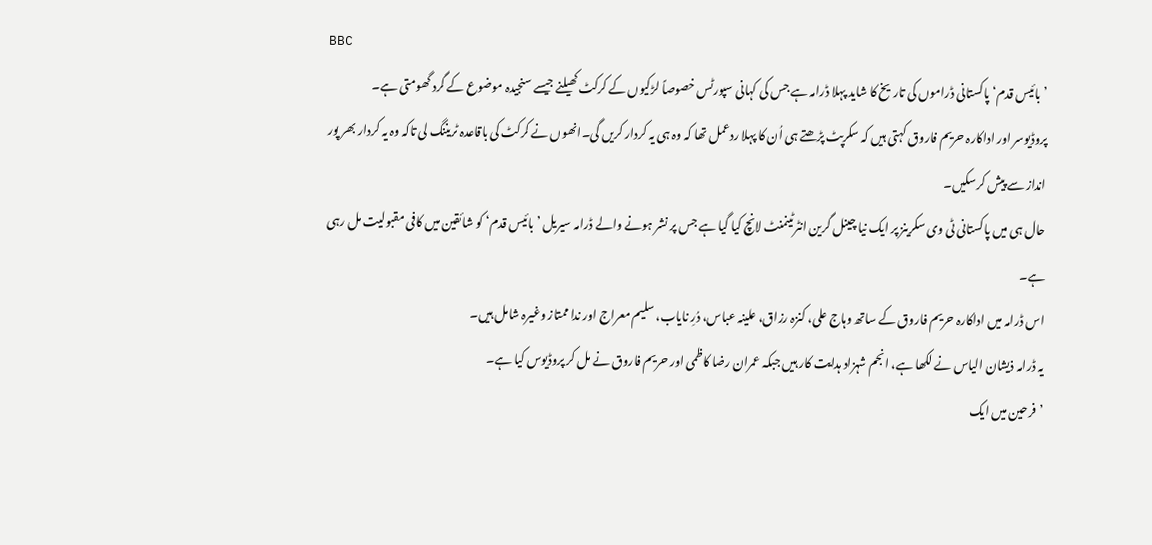BBC
’بائیس قدم‘ پاکستانی ڈراموں کی تاریخ کا شاید پہلا ڈرامہ ہے جس کی کہانی سپورٹس خصوصاً لڑکیوں کے کرکٹ کھیلنے جیسے سنجیدہ موضوع کے گرد گھومتی ہے۔
پروڈیوسر اور اداکارہ حریم فاروق کہتی ہیں کہ سکرپٹ پڑھتے ہی اُن کا پہلا ردعمل تھا کہ وہ ہی یہ کردار کریں گی۔انھوں نے کرکٹ کی باقاعدہ ٹریننگ لی تاکہ وہ یہ کردار بھر پور انداز سے پیش کرسکیں۔
حال ہی میں پاکستانی ٹی وی سکرینز پر ایک نیا چینل گرین انٹرٹینمنٹ لانچ کیا گیا ہے جس پر نشر ہونے والے ڈرامہ سیریل ’بائیس قدم‘ کو شائقین میں کافی مقبولیت مل رہی ہے۔
اس ڈرامہ میں اداکارہ حریم فاروق کے ساتھ وہاج علی، کنزہ رزاق، علینہ عباس، دُرِ نایاب، سلیم معراج اور ندا ممتاز وغیرہ شامل ہیں۔
یہ ڈرامہ ذیشان الیاس نے لکھا ہے، انجم شہزاد ہدایت کار ہیں جبکہ عمران رضا کاظمی اور حریم فاروق نے مل کر پروڈیوس کیا ہے۔
’فرحین میں ایک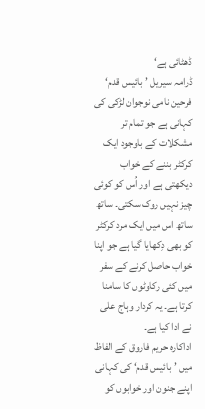ڈھٹائی ہے‘
ڈرامہ سیریل ’بائیس قدم‘ فرحین نامی نوجوان لڑکی کی کہانی ہے جو تمام تر مشکلات کے باوجود ایک کرکٹر بننے کے خواب دیکھتی ہے اور اُس کو کوئی چیز نہیں روک سکتی۔ ساتھ ساتھ اس میں ایک مرد کرکٹر کو بھی دِکھایا گیا ہے جو اپنا خواب حاصل کرنے کے سفر میں کئی رکاوٹوں کا سامنا کرتا ہے۔ یہ کردار وہاج علی نے ادا کیا ہے۔
اداکارہ حریم فاروق کے الفاظ میں ’بائیس قدم‘ کی کہانی اپنے جنون اور خوابوں کو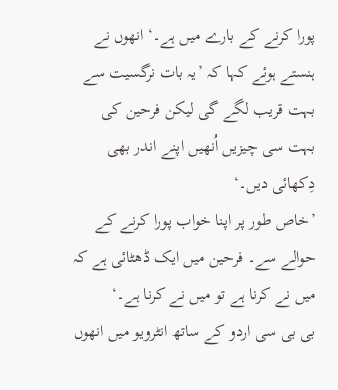پورا کرنے کے بارے میں ہے۔‘ انھوں نے ہنستے ہوئے کہا کہ ’یہ بات نرگسیت سے بہت قریب لگے گی لیکن فرحین کی بہت سی چیزیں اُنھیں اپنے اندر بھی دِکھائی دیں۔‘
’خاص طور پر اپنا خواب پورا کرنے کے حوالے سے۔ فرحین میں ایک ڈھٹائی ہے کہ میں نے کرنا ہے تو میں نے کرنا ہے۔‘
بی بی سی اردو کے ساتھ انٹرویو میں انھوں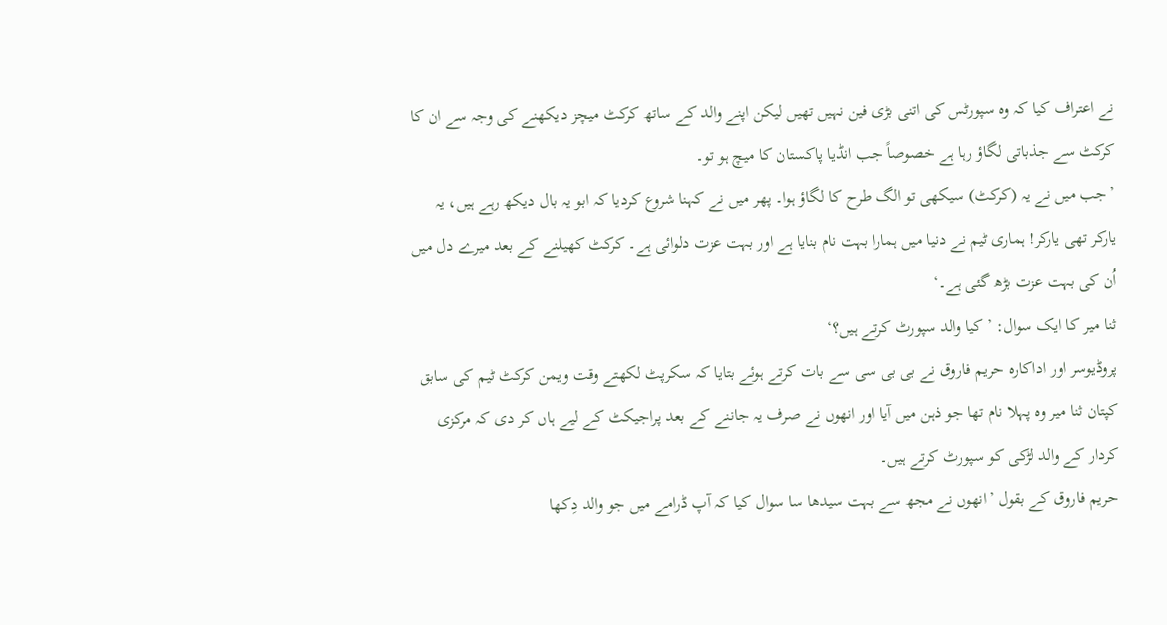نے اعتراف کیا کہ وہ سپورٹس کی اتنی بڑی فین نہیں تھیں لیکن اپنے والد کے ساتھ کرکٹ میچز دیکھنے کی وجہ سے ان کا کرکٹ سے جذباتی لگاؤ رہا ہے خصوصاً جب انڈیا پاکستان کا میچ ہو تو۔
’جب میں نے یہ (کرکٹ) سیکھی تو الگ طرح کا لگاؤ ہوا۔ پھر میں نے کہنا شروع کردیا کہ ابو یہ بال دیکھ رہے ہیں، یہ یارکر تھی یارکر! ہماری ٹیم نے دنیا میں ہمارا بہت نام بنایا ہے اور بہت عزت دلوائی ہے۔ کرکٹ کھیلنے کے بعد میرے دل میں اُن کی بہت عزت بڑھ گئی ہے۔‘
ثنا میر کا ایک سوال: ’کیا والد سپورٹ کرتے ہیں؟‘
پروڈیوسر اور اداکارہ حریم فاروق نے بی بی سی سے بات کرتے ہوئے بتایا کہ سکرپٹ لکھتے وقت ویمن کرکٹ ٹیم کی سابق کپتان ثنا میر وہ پہلا نام تھا جو ذہن میں آیا اور انھوں نے صرف یہ جاننے کے بعد پراجیکٹ کے لیے ہاں کر دی کہ مرکزی کردار کے والد لڑکی کو سپورٹ کرتے ہیں۔
حریم فاروق کے بقول ’انھوں نے مجھ سے بہت سیدھا سا سوال کیا کہ آپ ڈرامے میں جو والد دِکھا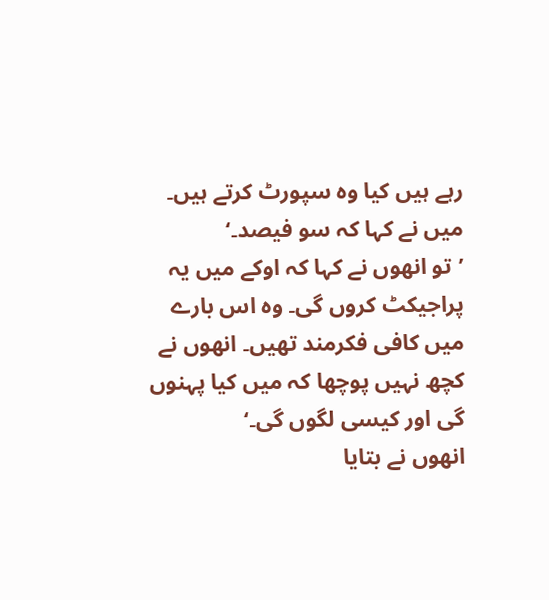رہے ہیں کیا وہ سپورٹ کرتے ہیں۔ میں نے کہا کہ سو فیصد۔‘
’تو انھوں نے کہا کہ اوکے میں یہ پراجیکٹ کروں گی۔ وہ اس بارے میں کافی فکرمند تھیں۔ انھوں نے کچھ نہیں پوچھا کہ میں کیا پہنوں گی اور کیسی لگوں گی۔‘
انھوں نے بتایا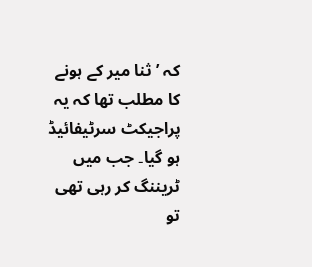کہ ’ثنا میر کے ہونے کا مطلب تھا کہ یہ پراجیکٹ سرٹیفائیڈ ہو گیا۔ جب میں ٹریننگ کر رہی تھی تو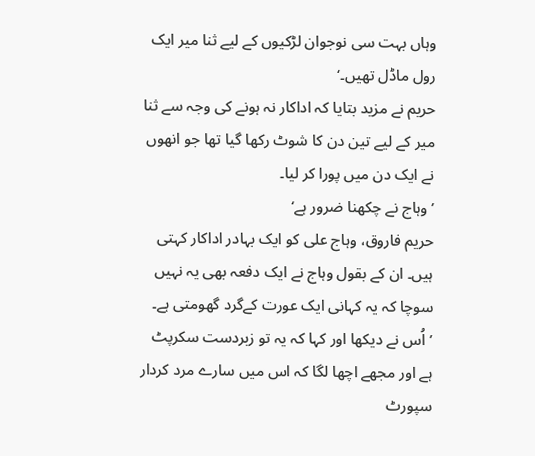وہاں بہت سی نوجوان لڑکیوں کے لیے ثنا میر ایک رول ماڈل تھیں۔‘
حریم نے مزید بتایا کہ اداکار نہ ہونے کی وجہ سے ثنا میر کے لیے تین دن کا شوٹ رکھا گیا تھا جو انھوں نے ایک دن میں پورا کر لیا۔
’وہاج نے چکھنا ضرور ہے‘
حریم فاروق، وہاج علی کو ایک بہادر اداکار کہتی ہیں۔ ان کے بقول وہاج نے ایک دفعہ بھی یہ نہیں سوچا کہ یہ کہانی ایک عورت کےگرد گھومتی ہے۔
’اُس نے دیکھا اور کہا کہ یہ تو زبردست سکرپٹ ہے اور مجھے اچھا لگا کہ اس میں سارے مرد کردار سپورٹ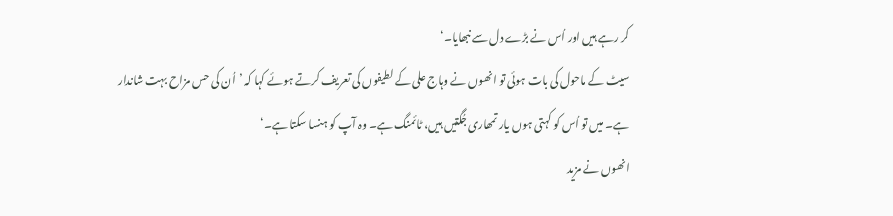کر رہے ہیں اور اُس نے بڑے دل سے نبھایا۔‘
سیٹ کے ماحول کی بات ہوئی تو انھوں نے وہاج علی کے لطیفوں کی تعریف کرتے ہوئے کہا کہ ’اُن کی حس مزاح بہت شاندار ہے۔ میں تو اُس کو کہتی ہوں یار تمھاری جُگتیں ہیں، ٹائمنگ ہے۔ وہ آپ کو ہنسا سکتا ہے۔‘
انھوں نے مزید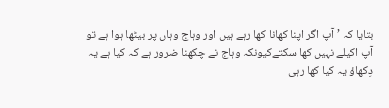بتایا کہ ’آپ اگر اپنا کھانا کھا رہے ہیں اور وہاج وہاں پر بیٹھا ہوا ہے تو آپ اکیلے نہیں کھا سکتےکیونکہ وہاج نے چکھنا ضرور ہے کہ کیا ہے یہ دِکھاؤ یہ کیا کھا رہی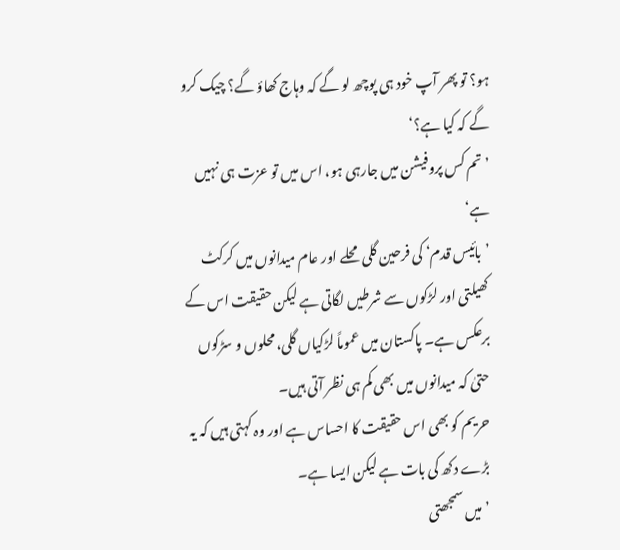ہو؟ تو پھر آپ خود ہی پوچھ لو گے کہ وہاج کھاؤ گے؟ چیک کرو گے کہ کیا ہے؟‘
’تم کس پروفیشن میں جارہی ہو، اس میں تو عزت ہی نہیں ہے‘
’بائیس قدم‘ کی فرحین گلی محلے اور عام میدانوں میں کرکٹ کھیلتی اور لڑکوں سے شرطیں لگاتی ہے لیکن حقیقت اس کے برعکس ہے۔ پاکستان میں عموماً لڑکیاں گلی، محلوں و سڑکوں حتیٰ کہ میدانوں میں بھی کم ہی نظر آتی ہیں۔
حریم کو بھی اس حقیقت کا احساس ہے اور وہ کہتی ہیں کہ یہ بڑے دکھ کی بات ہے لیکن ایسا ہے۔
’میں سمجھتی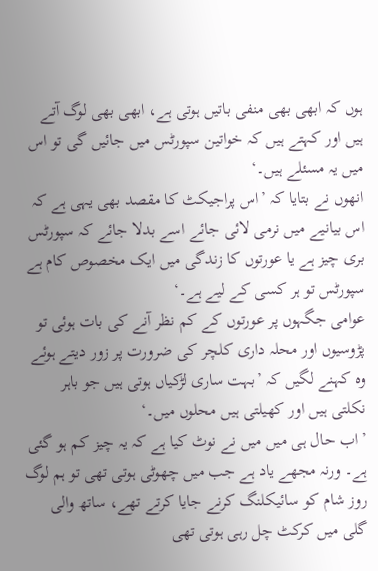ہوں کہ ابھی بھی منفی باتیں ہوتی ہے، ابھی بھی لوگ آتے ہیں اور کہتے ہیں کہ خواتین سپورٹس میں جائیں گی تو اس میں یہ مسئلے ہیں۔‘
انھوں نے بتایا کہ ’اس پراجیکٹ کا مقصد بھی یہی ہے کہ اس بیانیے میں نرمی لائی جائے اسے بدلا جائے کہ سپورٹس بری چیز ہے یا عورتوں کا زندگی میں ایک مخصوص کام ہے سپورٹس تو ہر کسی کے لیے ہے۔‘
عوامی جگہوں پر عورتوں کے کم نظر آنے کی بات ہوئی تو پڑوسیوں اور محلہ داری کلچر کی ضرورت پر زور دیتے ہوئے وہ کہنے لگیں کہ ’بہت ساری لڑکیاں ہوتی ہیں جو باہر نکلتی ہیں اور کھیلتی ہیں محلوں میں۔‘
’اب حال ہی میں میں نے نوٹ کیا ہے کہ یہ چیز کم ہو گئی ہے۔ ورنہ مجھے یاد ہے جب میں چھوٹی ہوتی تھی تو ہم لوگ روز شام کو سائیکلنگ کرنے جایا کرتے تھے، ساتھ والی گلی میں کرکٹ چل رہی ہوتی تھی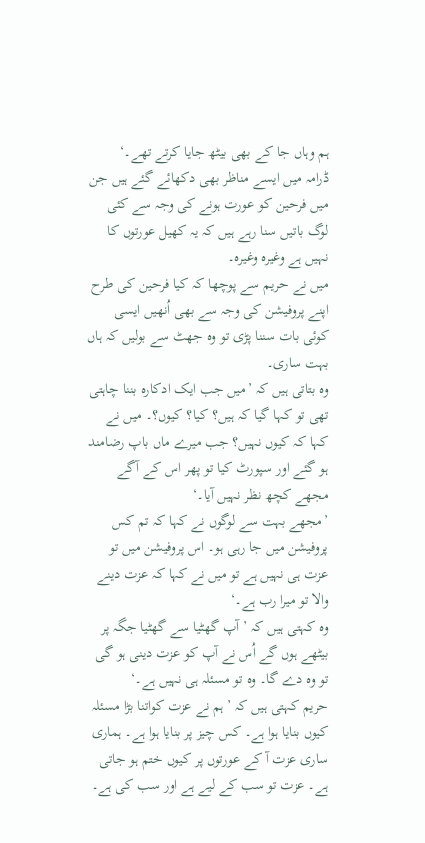ہم وہاں جا کے بھی بیٹھ جایا کرتے تھے۔‘
ڈرامہ میں ایسے مناظر بھی دکھائے گئے ہیں جن میں فرحین کو عورت ہونے کی وجہ سے کئی لوگ باتیں سنا رہے ہیں کہ یہ کھیل عورتوں کا نہیں ہے وغیرہ وغیرہ۔
میں نے حریم سے پوچھا کہ کیا فرحین کی طرح اپنے پروفیشن کی وجہ سے بھی اُنھیں ایسی کوئی بات سننا پڑی تو وہ جھٹ سے بولیں کہ ہاں بہت ساری۔
وہ بتاتی ہیں کہ ’میں جب ایک ادکارہ بننا چاہتی تھی تو کہا گیا کہ ہیں؟ کیا؟ کیوں؟۔ میں نے کہا کہ کیوں نہیں؟ جب میرے ماں باپ رضامند ہو گئے اور سپورٹ کیا تو پھر اس کے آگے مجھے کچھ نظر نہیں آیا۔‘
’مجھے بہت سے لوگوں نے کہا کہ تم کس پروفیشن میں جا رہی ہو۔ اس پروفیشن میں تو عزت ہی نہیں ہے تو میں نے کہا کہ عزت دینے والا تو میرا رب ہے۔‘
وہ کہتی ہیں کہ ’آپ گھٹیا سے گھٹیا جگہ پر بیٹھے ہوں گے اُس نے آپ کو عزت دینی ہو گی تو وہ دے گا۔ وہ تو مسئلہ ہی نہیں ہے۔‘
حریم کہتی ہیں کہ ’ہم نے عزت کواتنا بڑا مسئلہ کیوں بنایا ہوا ہے۔ کس چیز پر بنایا ہوا ہے۔ ہماری ساری عزت آ کے عورتوں پر کیوں ختم ہو جاتی ہے۔ عزت تو سب کے لیے ہے اور سب کی ہے۔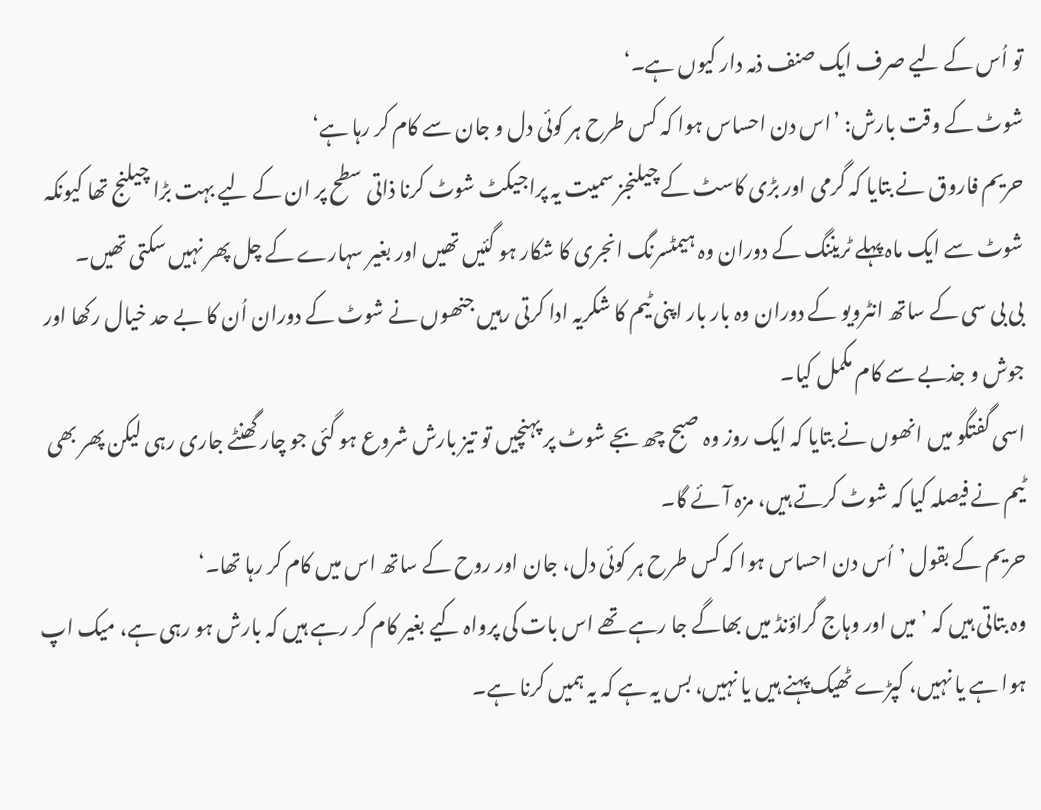تو اُس کے لیے صرف ایک صنف ذمہ دار کیوں ہے۔‘
شوٹ کے وقت بارش: ’اس دن احساس ہوا کہ کس طرح ہر کوئی دل و جان سے کام کر رہا ہے‘
حریم فاروق نے بتایا کہ گرمی اور بڑی کاسٹ کے چیلنجز سمیت یہ پراجیکٹ شوٹ کرنا ذاتی سطح پر ان کے لیے بہت بڑا چیلنج تھا کیونکہ شوٹ سے ایک ماہ پہلے ٹریننگ کے دوران وہ ہیمٹسرنگ انجری کا شکار ہو گئیں تھیں اور بغیر سہارے کے چل پھر نہیں سکتی تھیں۔
بی بی سی کے ساتھ انٹرویو کے دوران وہ بار بار اپنی ٹیم کا شکریہ ادا کرتی رہیں جنھوں نے شوٹ کے دوران اُن کا بے حد خیال رکھا اور جوش و جذبے سے کام مکمل کیا۔
اسی گفتگو میں انھوں نے بتایا کہ ایک روز وہ صبح چھ بجے شوٹ پر پہنچیں تو تیز بارش شروع ہو گئی جو چار گھنٹے جاری رہی لیکن پھر بھی ٹیم نے فیصلہ کیا کہ شوٹ کرتے ہیں، مزہ آئے گا۔
حریم کے بقول ’اُس دن احساس ہوا کہ کس طرح ہر کوئی دل، جان اور روح کے ساتھ اس میں کام کر رہا تھا۔‘
وہ بتاتی ہیں کہ ’میں اور وہاج گراؤنڈ میں بھاگے جا رہے تھے اس بات کی پرواہ کیے بغیر کام کر رہے ہیں کہ بارش ہو رہی ہے، میک اپ ہوا ہے یا نہیں، کپڑے ٹھیک پہنے ہیں یا نہیں، بس یہ ہے کہ یہ ہمیں کرنا ہے۔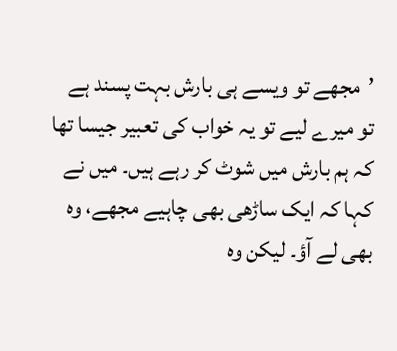’مجھے تو ویسے ہی بارش بہت پسند ہے تو میرے لیے تو یہ خواب کی تعبیر جیسا تھا کہ ہم بارش میں شوٹ کر رہے ہیں۔ میں نے کہا کہ ایک ساڑھی بھی چاہیے مجھے، وہ بھی لے آؤ۔ لیکن وہ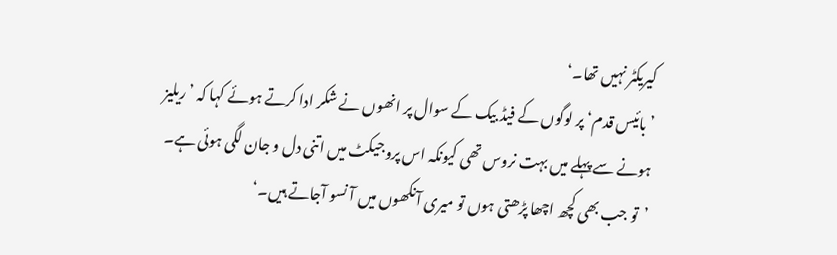کیریکٹر نہیں تھا۔‘
’بائیس قدم‘ پر لوگوں کے فیڈ بیک کے سوال پر انھوں نے شکر ادا کرتے ہوئے کہا کہ ’ریلیز ہونے سے پہلے میں بہت نروس تھی کیونکہ اس پروجیکٹ میں اتنی دل و جان لگی ہوئی ہے۔
’تو جب بھی کچھ اچھا پڑھتی ہوں تو میری آنکھوں میں آ نسو آجاتے ہیں۔‘